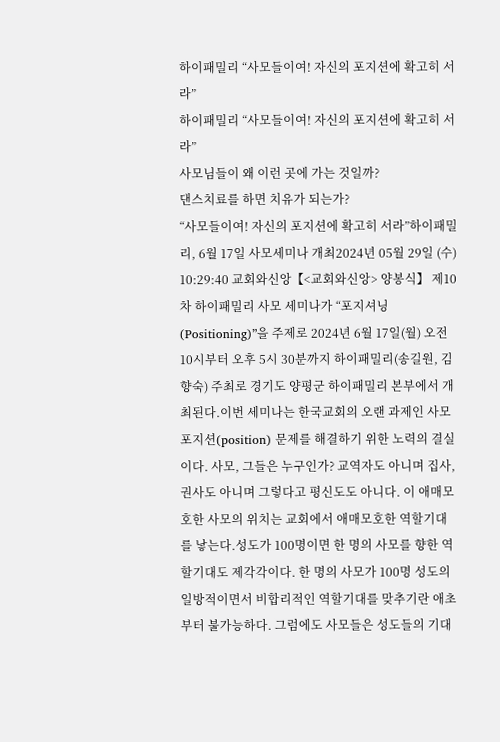하이패밀리 “사모들이여! 자신의 포지션에 확고히 서라”
하이패밀리 “사모들이여! 자신의 포지션에 확고히 서라”
사모님들이 왜 이런 곳에 가는 것일까?
댄스치료를 하면 치유가 되는가?
“사모들이여! 자신의 포지션에 확고히 서라”하이패밀리, 6월 17일 사모세미나 개최2024년 05월 29일 (수) 10:29:40 교회와신앙【<교회와신앙> 양봉식】 제10차 하이패밀리 사모 세미나가 “포지셔닝(Positioning)”을 주제로 2024년 6월 17일(월) 오전 10시부터 오후 5시 30분까지 하이패밀리(송길원, 김향숙) 주최로 경기도 양평군 하이패밀리 본부에서 개최된다.이번 세미나는 한국교회의 오랜 과제인 사모 포지션(position) 문제를 해결하기 위한 노력의 결실이다. 사모, 그들은 누구인가? 교역자도 아니며 집사, 권사도 아니며 그렇다고 평신도도 아니다. 이 애매모호한 사모의 위치는 교회에서 애매모호한 역할기대를 낳는다.성도가 100명이면 한 명의 사모를 향한 역할기대도 제각각이다. 한 명의 사모가 100명 성도의 일방적이면서 비합리적인 역할기대를 맞추기란 애초부터 불가능하다. 그럼에도 사모들은 성도들의 기대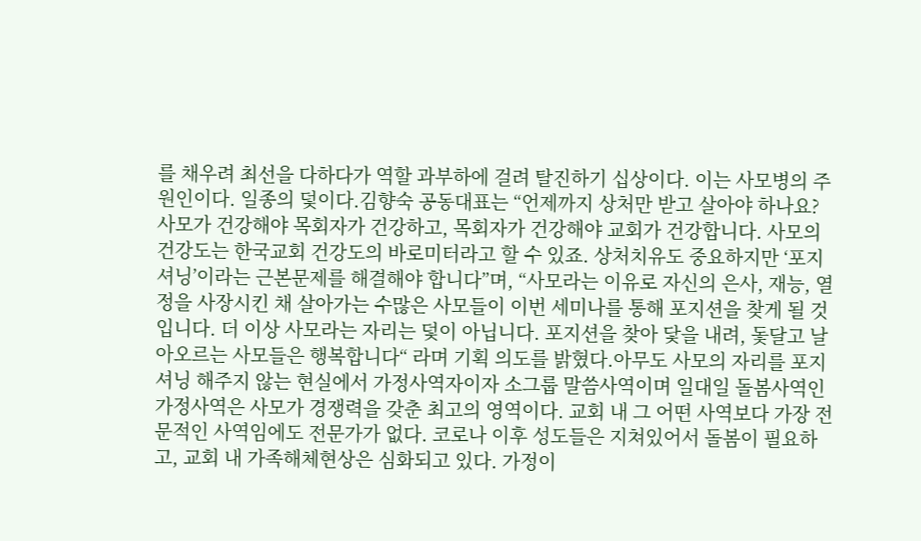를 채우려 최선을 다하다가 역할 과부하에 걸려 탈진하기 십상이다. 이는 사모병의 주원인이다. 일종의 덫이다.김향숙 공동대표는 “언제까지 상처만 받고 살아야 하나요? 사모가 건강해야 목회자가 건강하고, 목회자가 건강해야 교회가 건강합니다. 사모의 건강도는 한국교회 건강도의 바로미터라고 할 수 있죠. 상처치유도 중요하지만 ‘포지셔닝’이라는 근본문제를 해결해야 합니다”며, “사모라는 이유로 자신의 은사, 재능, 열정을 사장시킨 채 살아가는 수많은 사모들이 이번 세미나를 통해 포지션을 찾게 될 것입니다. 더 이상 사모라는 자리는 덫이 아닙니다. 포지션을 찾아 닻을 내려, 돛달고 날아오르는 사모들은 행복합니다“ 라며 기획 의도를 밝혔다.아무도 사모의 자리를 포지셔닝 해주지 않는 현실에서 가정사역자이자 소그룹 말씀사역이며 일대일 돌봄사역인 가정사역은 사모가 경쟁력을 갖춘 최고의 영역이다. 교회 내 그 어떤 사역보다 가장 전문적인 사역임에도 전문가가 없다. 코로나 이후 성도들은 지쳐있어서 돌봄이 필요하고, 교회 내 가족해체현상은 심화되고 있다. 가정이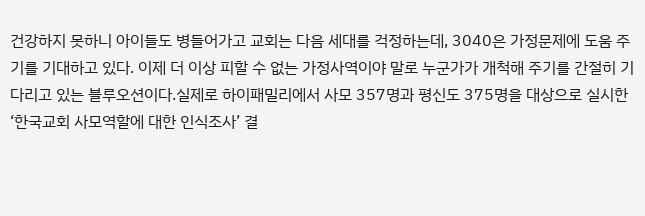건강하지 못하니 아이들도 병들어가고 교회는 다음 세대를 걱정하는데, 3040은 가정문제에 도움 주기를 기대하고 있다. 이제 더 이상 피할 수 없는 가정사역이야 말로 누군가가 개척해 주기를 간절히 기다리고 있는 블루오션이다.실제로 하이패밀리에서 사모 357명과 평신도 375명을 대상으로 실시한 ‘한국교회 사모역할에 대한 인식조사’ 결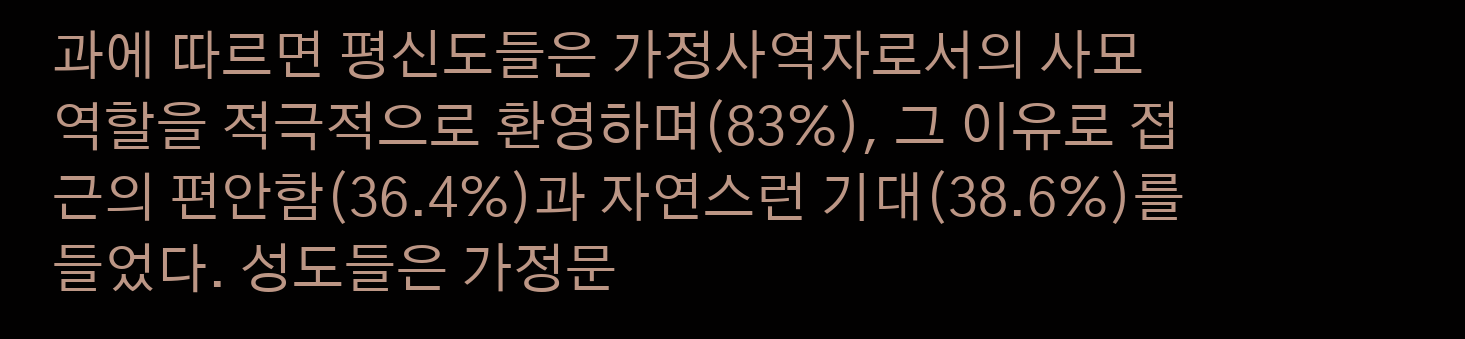과에 따르면 평신도들은 가정사역자로서의 사모역할을 적극적으로 환영하며(83%), 그 이유로 접근의 편안함(36.4%)과 자연스런 기대(38.6%)를 들었다. 성도들은 가정문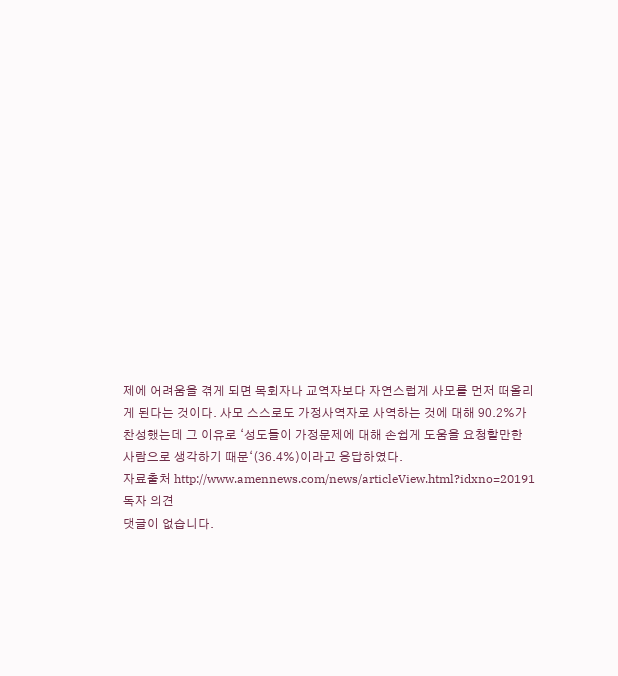제에 어려움을 겪게 되면 목회자나 교역자보다 자연스럽게 사모를 먼저 떠올리게 된다는 것이다. 사모 스스로도 가정사역자로 사역하는 것에 대해 90.2%가 찬성했는데 그 이유로 ‘성도들이 가정문제에 대해 손쉽게 도움을 요청할만한 사람으로 생각하기 때문‘(36.4%)이라고 응답하였다.
자료출처 http://www.amennews.com/news/articleView.html?idxno=20191
독자 의견
댓글이 없습니다.